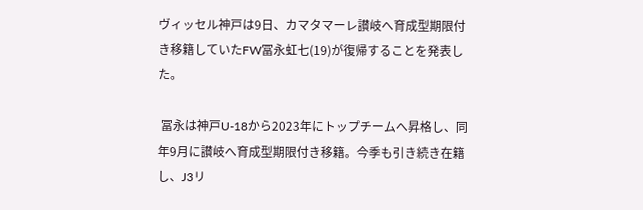ヴィッセル神戸は9日、カマタマーレ讃岐へ育成型期限付き移籍していたFW冨永虹七(19)が復帰することを発表した。

 冨永は神戸U-18から2023年にトップチームへ昇格し、同年9月に讃岐へ育成型期限付き移籍。今季も引き続き在籍し、J3リ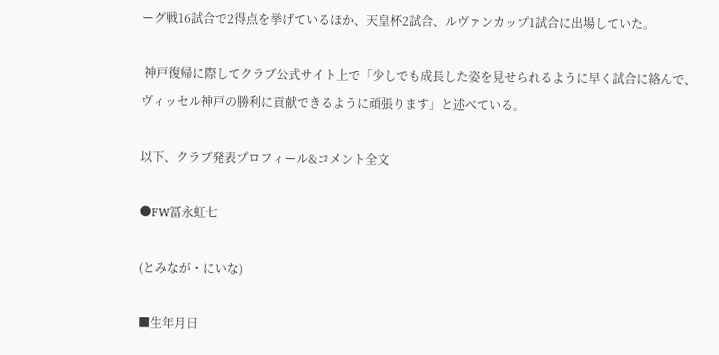ーグ戦16試合で2得点を挙げているほか、天皇杯2試合、ルヴァンカップ1試合に出場していた。

 神戸復帰に際してクラブ公式サイト上で「少しでも成長した姿を見せられるように早く試合に絡んで、ヴィッセル神戸の勝利に貢献できるように頑張ります」と述べている。

以下、クラブ発表プロフィール&コメント全文

●FW冨永虹七

(とみなが・にいな)

■生年月日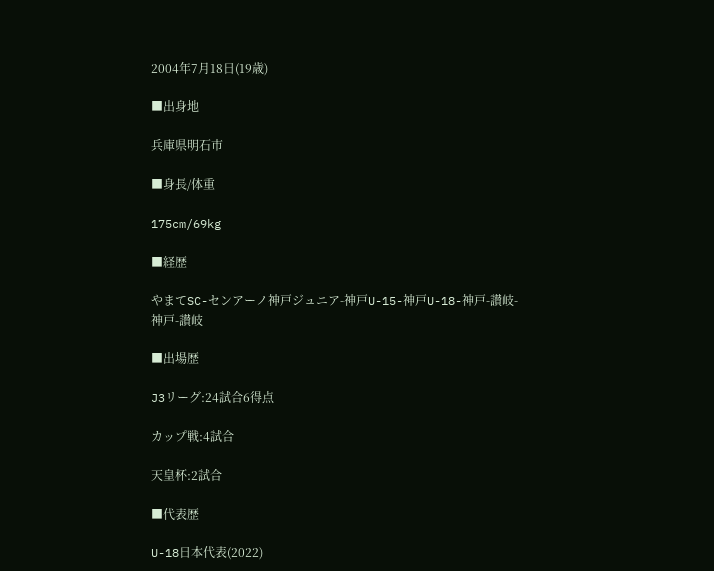2004年7月18日(19歳)

■出身地

兵庫県明石市

■身長/体重

175cm/69kg

■経歴

やまてSC-センアーノ神戸ジュニア-神戸U-15-神戸U-18-神戸-讃岐-神戸-讃岐

■出場歴

J3リーグ:24試合6得点

カップ戦:4試合

天皇杯:2試合

■代表歴

U-18日本代表(2022)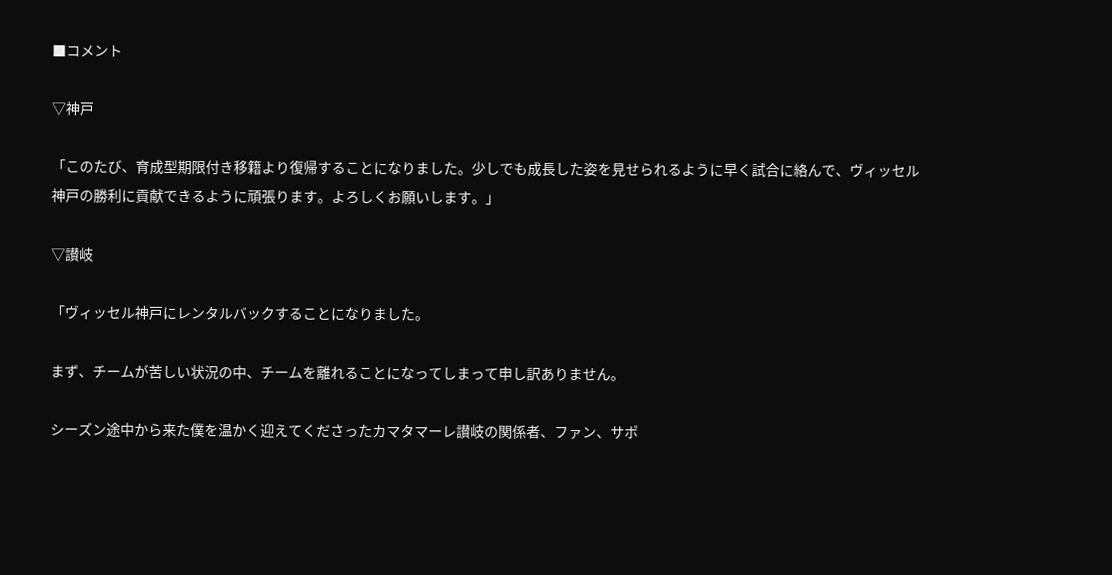■コメント

▽神戸

「このたび、育成型期限付き移籍より復帰することになりました。少しでも成長した姿を見せられるように早く試合に絡んで、ヴィッセル神戸の勝利に貢献できるように頑張ります。よろしくお願いします。」

▽讃岐

「ヴィッセル神戸にレンタルバックすることになりました。

まず、チームが苦しい状況の中、チームを離れることになってしまって申し訳ありません。

シーズン途中から来た僕を温かく迎えてくださったカマタマーレ讃岐の関係者、ファン、サポ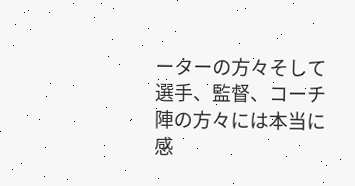ーターの方々そして選手、監督、コーチ陣の方々には本当に感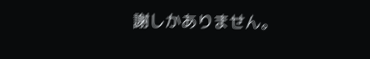謝しかありません。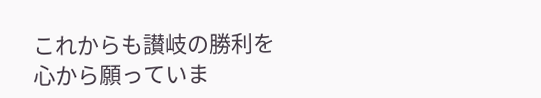これからも讃岐の勝利を心から願っていま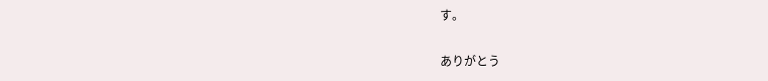す。

ありがとう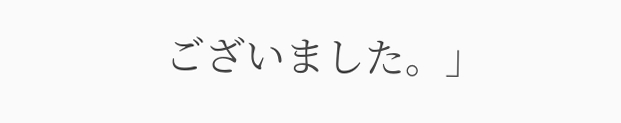ございました。」